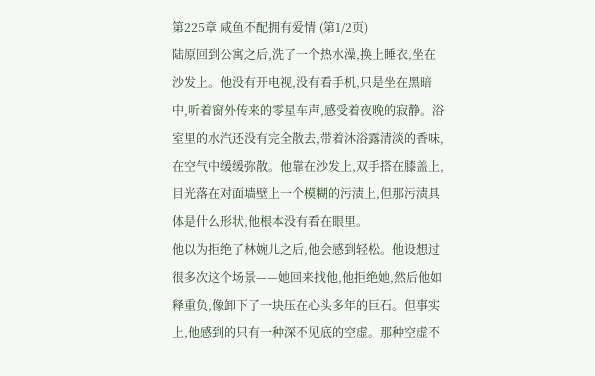第225章 咸鱼不配拥有爱情 (第1/2页)
陆原回到公寓之后,洗了一个热水澡,换上睡衣,坐在沙发上。他没有开电视,没有看手机,只是坐在黑暗中,听着窗外传来的零星车声,感受着夜晚的寂静。浴室里的水汽还没有完全散去,带着沐浴露清淡的香味,在空气中缓缓弥散。他靠在沙发上,双手搭在膝盖上,目光落在对面墙壁上一个模糊的污渍上,但那污渍具体是什么形状,他根本没有看在眼里。
他以为拒绝了林婉儿之后,他会感到轻松。他设想过很多次这个场景——她回来找他,他拒绝她,然后他如释重负,像卸下了一块压在心头多年的巨石。但事实上,他感到的只有一种深不见底的空虚。那种空虚不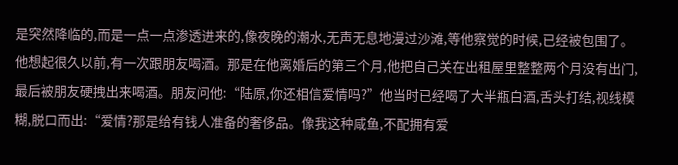是突然降临的,而是一点一点渗透进来的,像夜晚的潮水,无声无息地漫过沙滩,等他察觉的时候,已经被包围了。
他想起很久以前,有一次跟朋友喝酒。那是在他离婚后的第三个月,他把自己关在出租屋里整整两个月没有出门,最后被朋友硬拽出来喝酒。朋友问他:“陆原,你还相信爱情吗?”他当时已经喝了大半瓶白酒,舌头打结,视线模糊,脱口而出:“爱情?那是给有钱人准备的奢侈品。像我这种咸鱼,不配拥有爱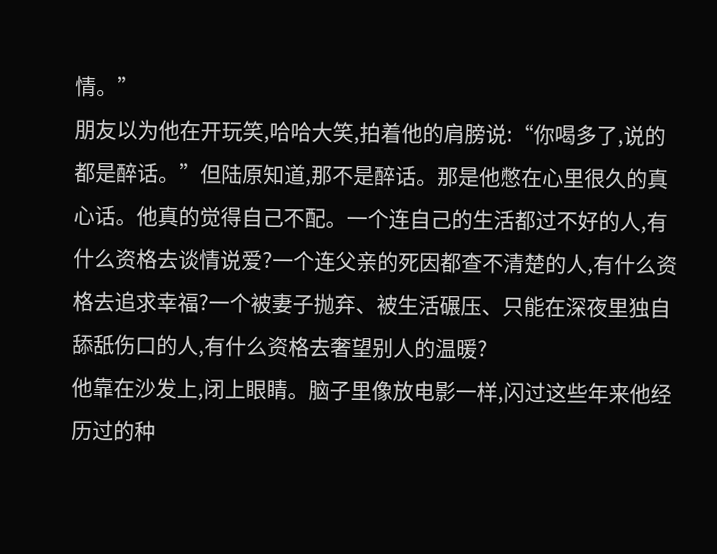情。”
朋友以为他在开玩笑,哈哈大笑,拍着他的肩膀说:“你喝多了,说的都是醉话。”但陆原知道,那不是醉话。那是他憋在心里很久的真心话。他真的觉得自己不配。一个连自己的生活都过不好的人,有什么资格去谈情说爱?一个连父亲的死因都查不清楚的人,有什么资格去追求幸福?一个被妻子抛弃、被生活碾压、只能在深夜里独自舔舐伤口的人,有什么资格去奢望别人的温暖?
他靠在沙发上,闭上眼睛。脑子里像放电影一样,闪过这些年来他经历过的种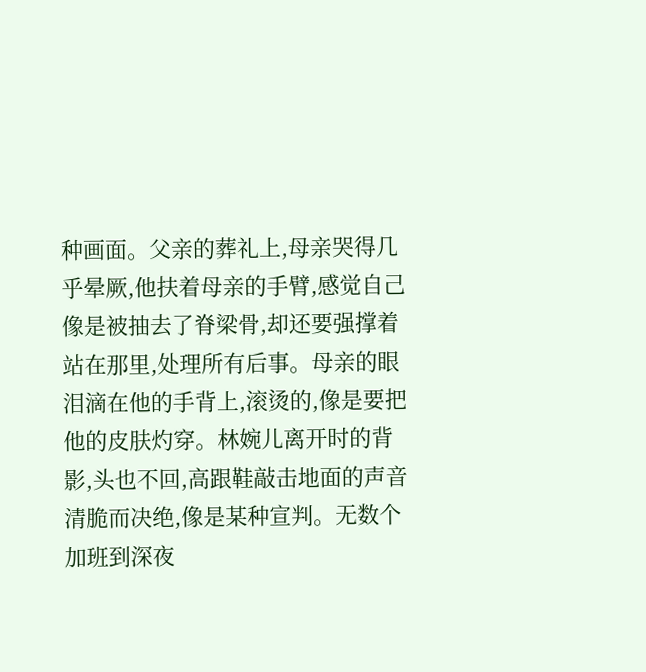种画面。父亲的葬礼上,母亲哭得几乎晕厥,他扶着母亲的手臂,感觉自己像是被抽去了脊梁骨,却还要强撑着站在那里,处理所有后事。母亲的眼泪滴在他的手背上,滚烫的,像是要把他的皮肤灼穿。林婉儿离开时的背影,头也不回,高跟鞋敲击地面的声音清脆而决绝,像是某种宣判。无数个加班到深夜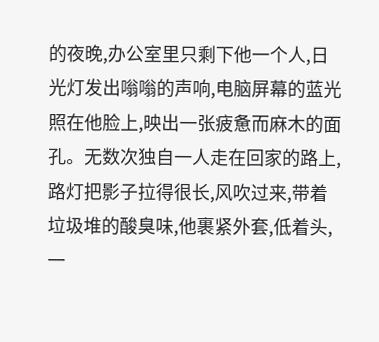的夜晚,办公室里只剩下他一个人,日光灯发出嗡嗡的声响,电脑屏幕的蓝光照在他脸上,映出一张疲惫而麻木的面孔。无数次独自一人走在回家的路上,路灯把影子拉得很长,风吹过来,带着垃圾堆的酸臭味,他裹紧外套,低着头,一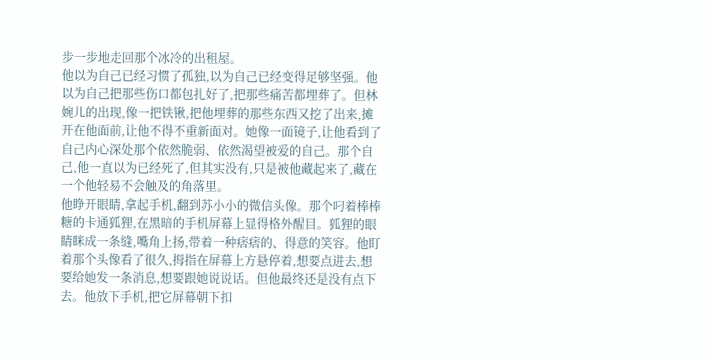步一步地走回那个冰冷的出租屋。
他以为自己已经习惯了孤独,以为自己已经变得足够坚强。他以为自己把那些伤口都包扎好了,把那些痛苦都埋葬了。但林婉儿的出现,像一把铁锹,把他埋葬的那些东西又挖了出来,摊开在他面前,让他不得不重新面对。她像一面镜子,让他看到了自己内心深处那个依然脆弱、依然渴望被爱的自己。那个自己,他一直以为已经死了,但其实没有,只是被他藏起来了,藏在一个他轻易不会触及的角落里。
他睁开眼睛,拿起手机,翻到苏小小的微信头像。那个叼着棒棒糖的卡通狐狸,在黑暗的手机屏幕上显得格外醒目。狐狸的眼睛眯成一条缝,嘴角上扬,带着一种痞痞的、得意的笑容。他盯着那个头像看了很久,拇指在屏幕上方悬停着,想要点进去,想要给她发一条消息,想要跟她说说话。但他最终还是没有点下去。他放下手机,把它屏幕朝下扣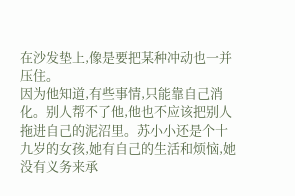在沙发垫上,像是要把某种冲动也一并压住。
因为他知道,有些事情,只能靠自己消化。别人帮不了他,他也不应该把别人拖进自己的泥沼里。苏小小还是个十九岁的女孩,她有自己的生活和烦恼,她没有义务来承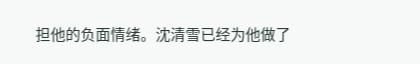担他的负面情绪。沈清雪已经为他做了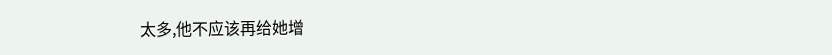太多,他不应该再给她增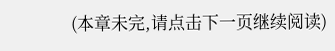(本章未完,请点击下一页继续阅读)